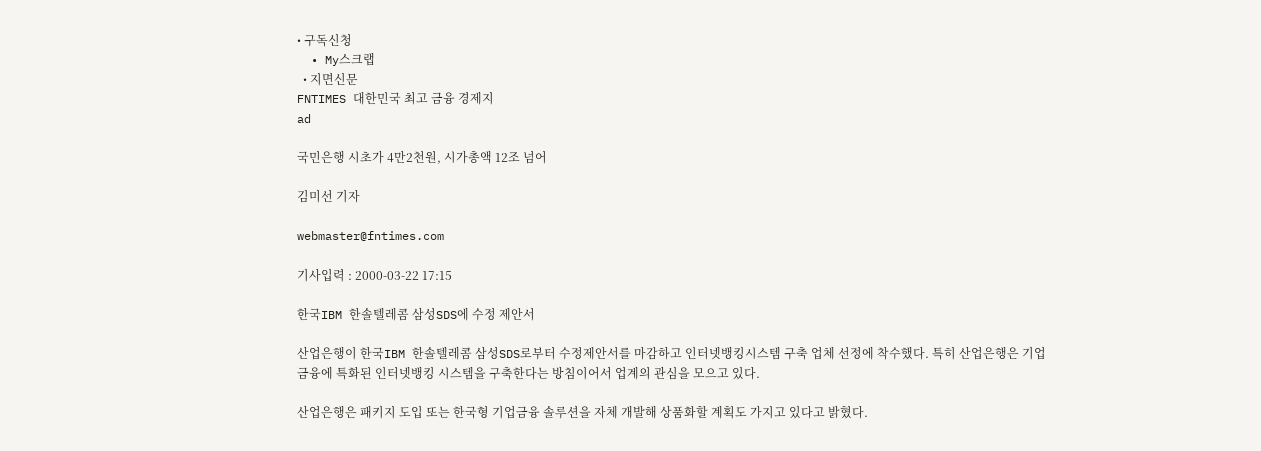• 구독신청
  • My스크랩
  • 지면신문
FNTIMES 대한민국 최고 금융 경제지
ad

국민은행 시초가 4만2천원, 시가총액 12조 넘어

김미선 기자

webmaster@fntimes.com

기사입력 : 2000-03-22 17:15

한국IBM 한솔텔레콤 삼성SDS에 수정 제안서

산업은행이 한국IBM 한솔텔레콤 삼성SDS로부터 수정제안서를 마감하고 인터넷뱅킹시스템 구축 업체 선정에 착수했다. 특히 산업은행은 기업금융에 특화된 인터넷뱅킹 시스템을 구축한다는 방침이어서 업계의 관심을 모으고 있다.

산업은행은 패키지 도입 또는 한국형 기업금융 솔루션을 자체 개발해 상품화할 계획도 가지고 있다고 밝혔다.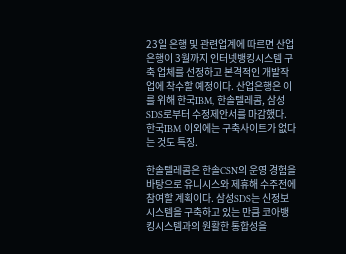23일 은행 및 관련업계에 따르면 산업은행이 3월까지 인터넷뱅킹시스템 구축 업체를 선정하고 본격적인 개발작업에 착수할 예정이다. 산업은행은 이를 위해 한국IBM, 한솔텔레콤, 삼성SDS로부터 수정제안서를 마감했다. 한국IBM 이외에는 구축사이트가 없다는 것도 특징.

한솔텔레콤은 한솔CSN의 운영 경험을 바탕으로 유니시스와 제휴해 수주전에 참여할 계획이다. 삼성SDS는 신정보시스템을 구축하고 있는 만큼 코아뱅킹시스템과의 원활한 통합성을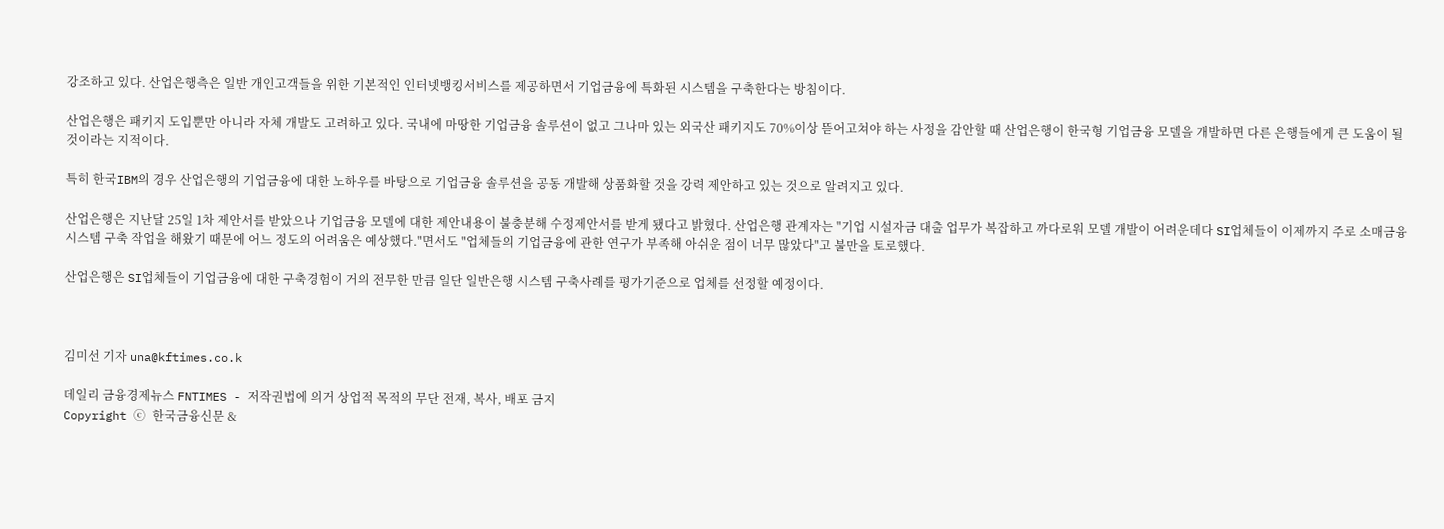강조하고 있다. 산업은행측은 일반 개인고객들을 위한 기본적인 인터넷뱅킹서비스를 제공하면서 기업금융에 특화된 시스템을 구축한다는 방침이다.

산업은행은 패키지 도입뿐만 아니라 자체 개발도 고려하고 있다. 국내에 마땅한 기업금융 솔루션이 없고 그나마 있는 외국산 패키지도 70%이상 뜯어고쳐야 하는 사정을 감안할 때 산업은행이 한국형 기업금융 모델을 개발하면 다른 은행들에게 큰 도움이 될 것이라는 지적이다.

특히 한국IBM의 경우 산업은행의 기업금융에 대한 노하우를 바탕으로 기업금융 솔루션을 공동 개발해 상품화할 것을 강력 제안하고 있는 것으로 알려지고 있다.

산업은행은 지난달 25일 1차 제안서를 받았으나 기업금융 모델에 대한 제안내용이 불충분해 수정제안서를 받게 됐다고 밝혔다. 산업은행 관계자는 "기업 시설자금 대출 업무가 복잡하고 까다로워 모델 개발이 어려운데다 SI업체들이 이제까지 주로 소매금융 시스템 구축 작업을 해왔기 때문에 어느 정도의 어려움은 예상했다."면서도 "업체들의 기업금융에 관한 연구가 부족해 아쉬운 점이 너무 많았다"고 불만을 토로했다.

산업은행은 SI업체들이 기업금융에 대한 구축경험이 거의 전무한 만큼 일단 일반은행 시스템 구축사례를 평가기준으로 업체를 선정할 예정이다.



김미선 기자 una@kftimes.co.k

데일리 금융경제뉴스 FNTIMES - 저작권법에 의거 상업적 목적의 무단 전재, 복사, 배포 금지
Copyright ⓒ 한국금융신문 &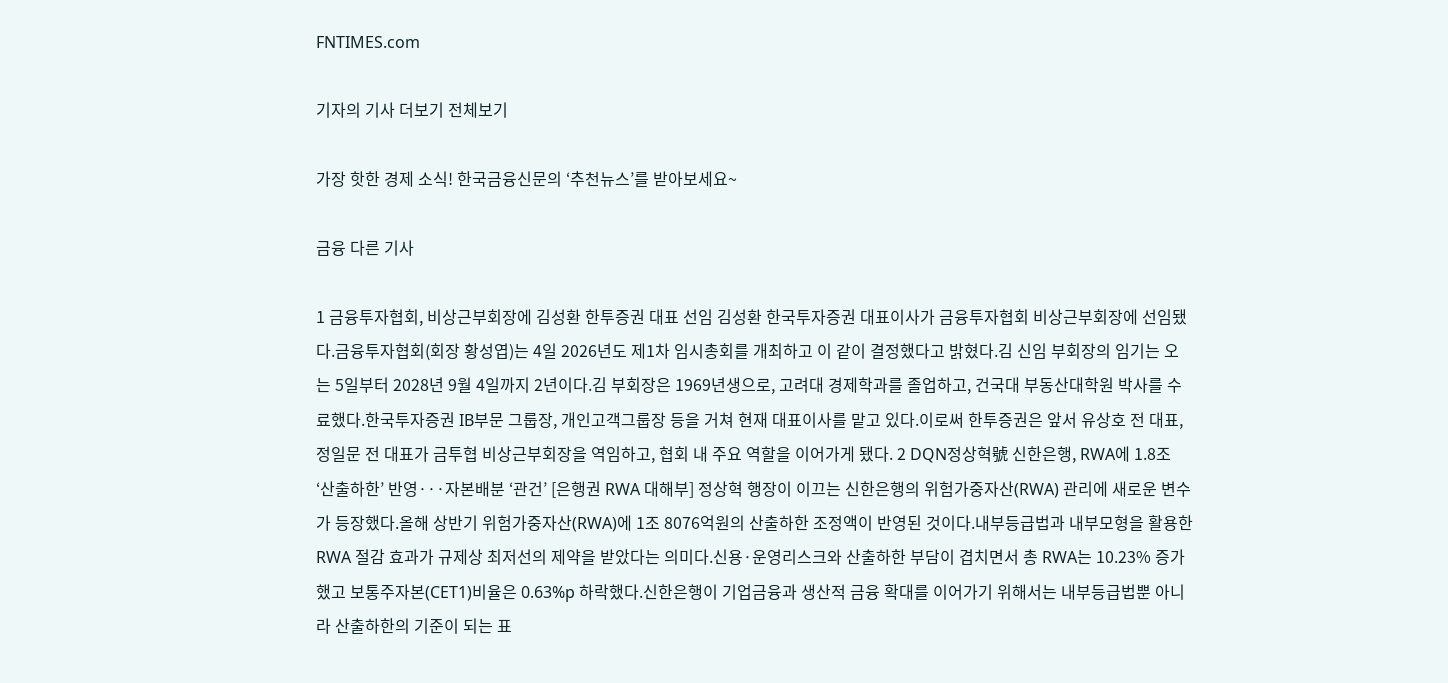FNTIMES.com

기자의 기사 더보기 전체보기

가장 핫한 경제 소식! 한국금융신문의 ‘추천뉴스’를 받아보세요~

금융 다른 기사

1 금융투자협회, 비상근부회장에 김성환 한투증권 대표 선임 김성환 한국투자증권 대표이사가 금융투자협회 비상근부회장에 선임됐다.금융투자협회(회장 황성엽)는 4일 2026년도 제1차 임시총회를 개최하고 이 같이 결정했다고 밝혔다.김 신임 부회장의 임기는 오는 5일부터 2028년 9월 4일까지 2년이다.김 부회장은 1969년생으로, 고려대 경제학과를 졸업하고, 건국대 부동산대학원 박사를 수료했다.한국투자증권 IB부문 그룹장, 개인고객그룹장 등을 거쳐 현재 대표이사를 맡고 있다.이로써 한투증권은 앞서 유상호 전 대표, 정일문 전 대표가 금투협 비상근부회장을 역임하고, 협회 내 주요 역할을 이어가게 됐다. 2 DQN정상혁號 신한은행, RWA에 1.8조 ‘산출하한’ 반영···자본배분 ‘관건’ [은행권 RWA 대해부] 정상혁 행장이 이끄는 신한은행의 위험가중자산(RWA) 관리에 새로운 변수가 등장했다.올해 상반기 위험가중자산(RWA)에 1조 8076억원의 산출하한 조정액이 반영된 것이다.내부등급법과 내부모형을 활용한 RWA 절감 효과가 규제상 최저선의 제약을 받았다는 의미다.신용·운영리스크와 산출하한 부담이 겹치면서 총 RWA는 10.23% 증가했고 보통주자본(CET1)비율은 0.63%p 하락했다.신한은행이 기업금융과 생산적 금융 확대를 이어가기 위해서는 내부등급법뿐 아니라 산출하한의 기준이 되는 표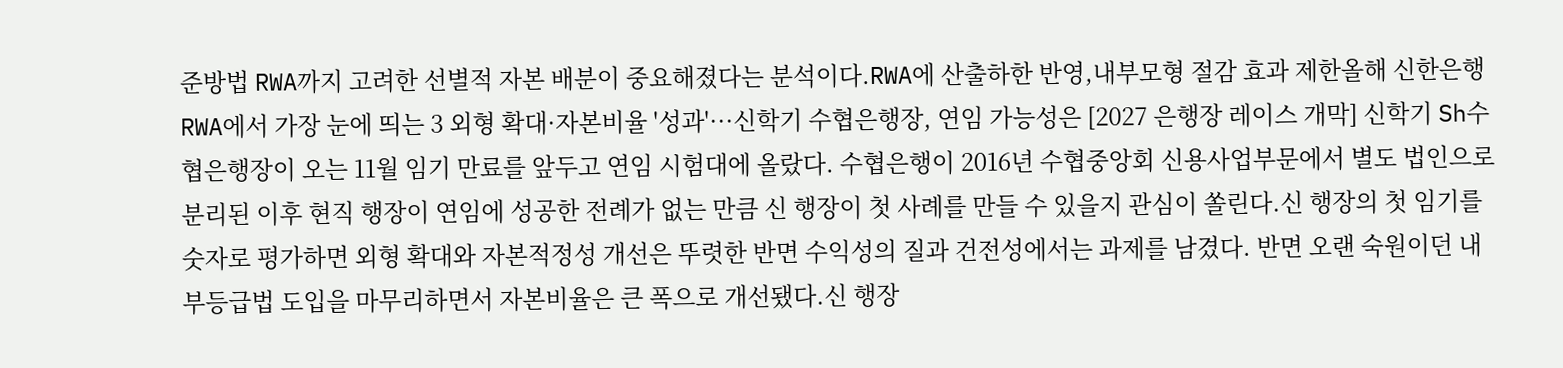준방법 RWA까지 고려한 선별적 자본 배분이 중요해졌다는 분석이다.RWA에 산출하한 반영,내부모형 절감 효과 제한올해 신한은행 RWA에서 가장 눈에 띄는 3 외형 확대·자본비율 '성과'···신학기 수협은행장, 연임 가능성은 [2027 은행장 레이스 개막] 신학기 Sh수협은행장이 오는 11월 임기 만료를 앞두고 연임 시험대에 올랐다. 수협은행이 2016년 수협중앙회 신용사업부문에서 별도 법인으로 분리된 이후 현직 행장이 연임에 성공한 전례가 없는 만큼 신 행장이 첫 사례를 만들 수 있을지 관심이 쏠린다.신 행장의 첫 임기를 숫자로 평가하면 외형 확대와 자본적정성 개선은 뚜렷한 반면 수익성의 질과 건전성에서는 과제를 남겼다. 반면 오랜 숙원이던 내부등급법 도입을 마무리하면서 자본비율은 큰 폭으로 개선됐다.신 행장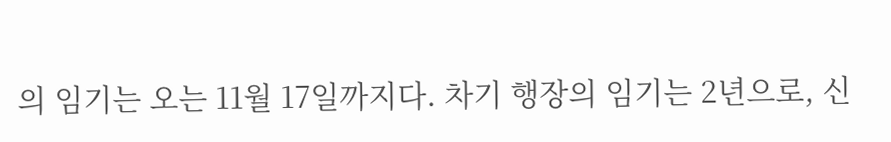의 임기는 오는 11월 17일까지다. 차기 행장의 임기는 2년으로, 신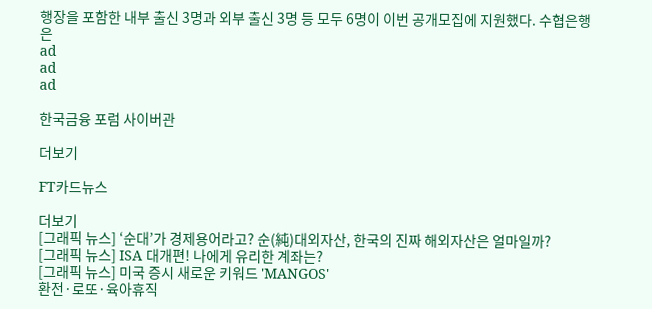행장을 포함한 내부 출신 3명과 외부 출신 3명 등 모두 6명이 이번 공개모집에 지원했다. 수협은행은
ad
ad
ad

한국금융 포럼 사이버관

더보기

FT카드뉴스

더보기
[그래픽 뉴스] ‘순대’가 경제용어라고? 순(純)대외자산, 한국의 진짜 해외자산은 얼마일까?
[그래픽 뉴스] ISA 대개편! 나에게 유리한 계좌는?
[그래픽 뉴스] 미국 증시 새로운 키워드 'MANGOS'
환전·로또·육아휴직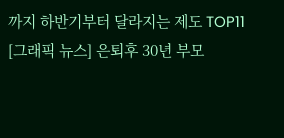까지 하반기부터 달라지는 제도 TOP11
[그래픽 뉴스] 은퇴후 30년 부모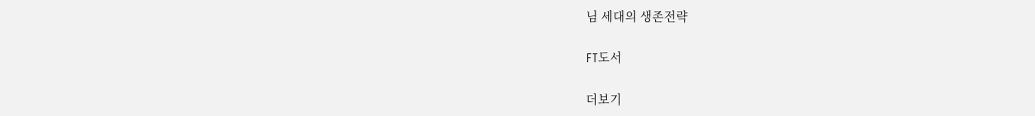님 세대의 생존전략

FT도서

더보기